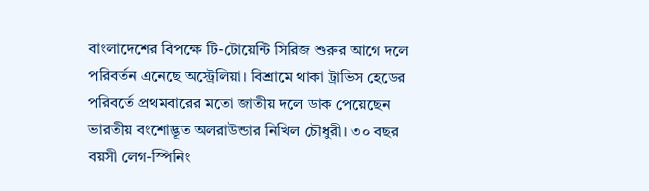বাংলাদেশের বিপক্ষে টি-টোয়েন্টি সিরিজ শুরুর আগে দলে পরিবর্তন এনেছে অস্ট্রেলিয়া। বিশ্রামে থাকা ট্রাভিস হেডের পরিবর্তে প্রথমবারের মতো জাতীয় দলে ডাক পেয়েছেন ভারতীয় বংশোদ্ভূত অলরাউন্ডার নিখিল চৌধুরী। ৩০ বছর বয়সী লেগ-স্পিনিং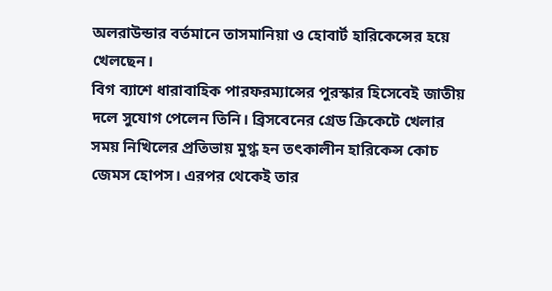অলরাউন্ডার বর্তমানে তাসমানিয়া ও হোবার্ট হারিকেন্সের হয়ে খেলছেন।
বিগ ব্যাশে ধারাবাহিক পারফরম্যান্সের পুরস্কার হিসেবেই জাতীয় দলে সুযোগ পেলেন তিনি। ব্রিসবেনের গ্রেড ক্রিকেটে খেলার সময় নিখিলের প্রতিভায় মুগ্ধ হন তৎকালীন হারিকেন্স কোচ জেমস হোপস। এরপর থেকেই তার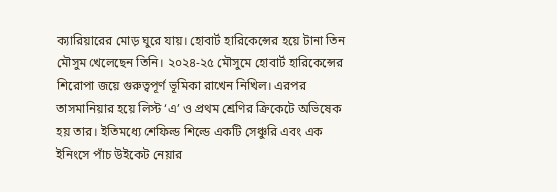ক্যারিয়ারের মোড় ঘুরে যায়। হোবার্ট হারিকেন্সের হয়ে টানা তিন মৌসুম খেলেছেন তিনি। ২০২৪-২৫ মৌসুমে হোবার্ট হারিকেন্সের শিরোপা জয়ে গুরুত্বপূর্ণ ভূমিকা রাখেন নিখিল। এরপর তাসমানিয়ার হয়ে লিস্ট ‘এ’ ও প্রথম শ্রেণির ক্রিকেটে অভিষেক হয় তার। ইতিমধ্যে শেফিল্ড শিল্ডে একটি সেঞ্চুরি এবং এক ইনিংসে পাঁচ উইকেট নেয়ার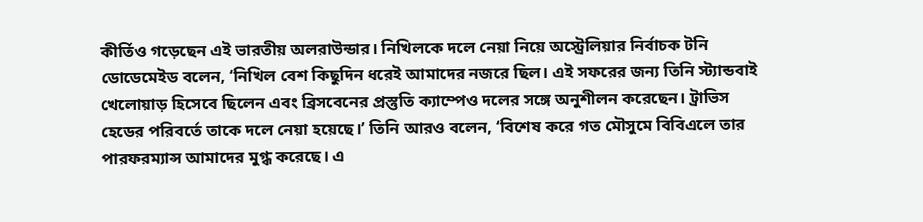কীর্তিও গড়েছেন এই ভারতীয় অলরাউন্ডার। নিখিলকে দলে নেয়া নিয়ে অস্ট্রেলিয়ার নির্বাচক টনি ডোডেমেইড বলেন, ‘নিখিল বেশ কিছুদিন ধরেই আমাদের নজরে ছিল। এই সফরের জন্য তিনি স্ট্যান্ডবাই খেলোয়াড় হিসেবে ছিলেন এবং ব্রিসবেনের প্রস্তুতি ক্যাম্পেও দলের সঙ্গে অনুশীলন করেছেন। ট্রাভিস হেডের পরিবর্তে তাকে দলে নেয়া হয়েছে।’ তিনি আরও বলেন, ‘বিশেষ করে গত মৌসুমে বিবিএলে তার পারফরম্যান্স আমাদের মুগ্ধ করেছে। এ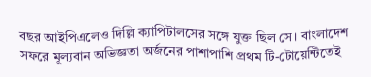বছর আইপিএলেও দিল্লি ক্যাপিটালসের সঙ্গে যুক্ত ছিল সে। বাংলাদেশ সফরে মূল্যবান অভিজ্ঞতা অর্জনের পাশাপাশি প্রথম টি-টোয়েন্টিতেই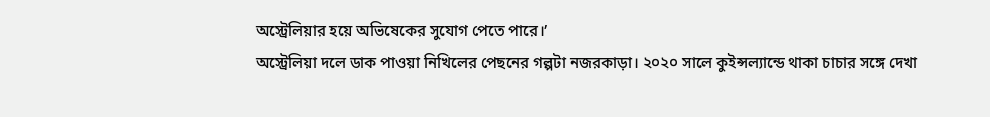অস্ট্রেলিয়ার হয়ে অভিষেকের সুযোগ পেতে পারে।’
অস্ট্রেলিয়া দলে ডাক পাওয়া নিখিলের পেছনের গল্পটা নজরকাড়া। ২০২০ সালে কুইন্সল্যান্ডে থাকা চাচার সঙ্গে দেখা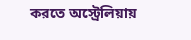করতে অস্ট্রেলিয়ায়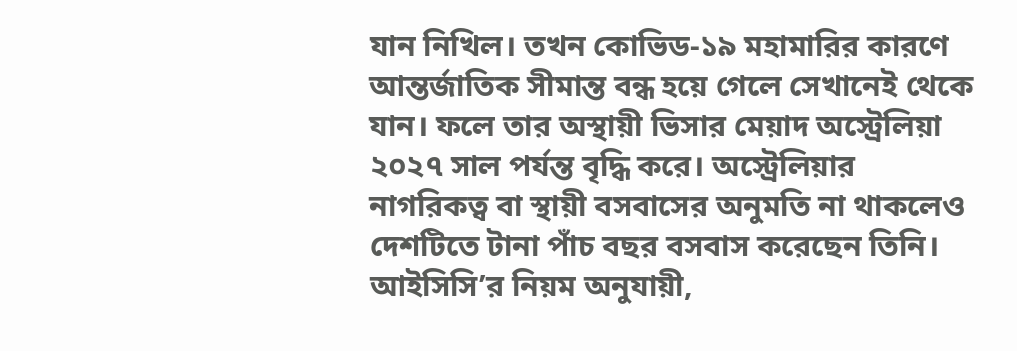যান নিখিল। তখন কোভিড-১৯ মহামারির কারণে আন্তর্জাতিক সীমান্ত বন্ধ হয়ে গেলে সেখানেই থেকে যান। ফলে তার অস্থায়ী ভিসার মেয়াদ অস্ট্রেলিয়া ২০২৭ সাল পর্যন্ত বৃদ্ধি করে। অস্ট্রেলিয়ার নাগরিকত্ব বা স্থায়ী বসবাসের অনুমতি না থাকলেও দেশটিতে টানা পাঁচ বছর বসবাস করেছেন তিনি।
আইসিসি’র নিয়ম অনুযায়ী,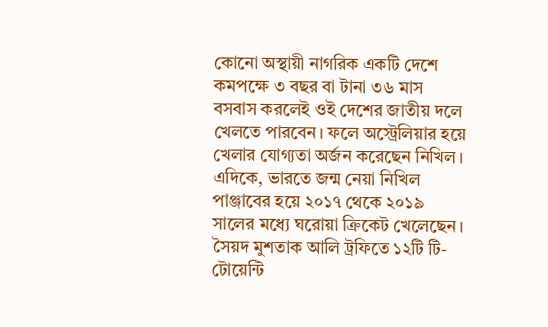কোনো অস্থায়ী নাগরিক একটি দেশে কমপক্ষে ৩ বছর বা টানা ৩৬ মাস বসবাস করলেই ওই দেশের জাতীয় দলে খেলতে পারবেন। ফলে অস্ট্রেলিয়ার হয়ে খেলার যোগ্যতা অর্জন করেছেন নিখিল। এদিকে, ভারতে জন্ম নেয়া নিখিল পাঞ্জাবের হয়ে ২০১৭ থেকে ২০১৯ সালের মধ্যে ঘরোয়া ক্রিকেট খেলেছেন। সৈয়দ মুশতাক আলি ট্রফিতে ১২টি টি-টোয়েন্টি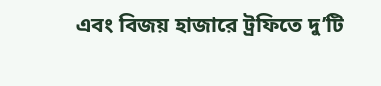এবং বিজয় হাজারে ট্রফিতে দু’টি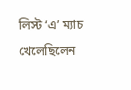লিস্ট ‘এ’ ম্যাচ খেলেছিলেন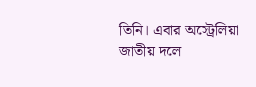তিনি। এবার অস্ট্রেলিয়া জাতীয় দলে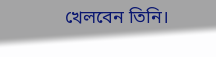খেলবেন তিনি।